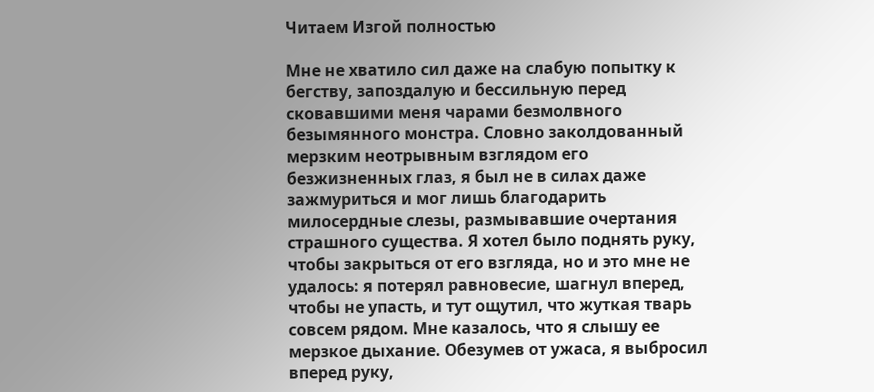Читаем Изгой полностью

Мне не хватило сил даже на слабую попытку к бегству, запоздалую и бессильную перед сковавшими меня чарами безмолвного безымянного монстра. Словно заколдованный мерзким неотрывным взглядом его безжизненных глаз, я был не в силах даже зажмуриться и мог лишь благодарить милосердные слезы, размывавшие очертания страшного существа. Я хотел было поднять руку, чтобы закрыться от его взгляда, но и это мне не удалось: я потерял равновесие, шагнул вперед, чтобы не упасть, и тут ощутил, что жуткая тварь совсем рядом. Мне казалось, что я слышу ее мерзкое дыхание. Обезумев от ужаса, я выбросил вперед руку,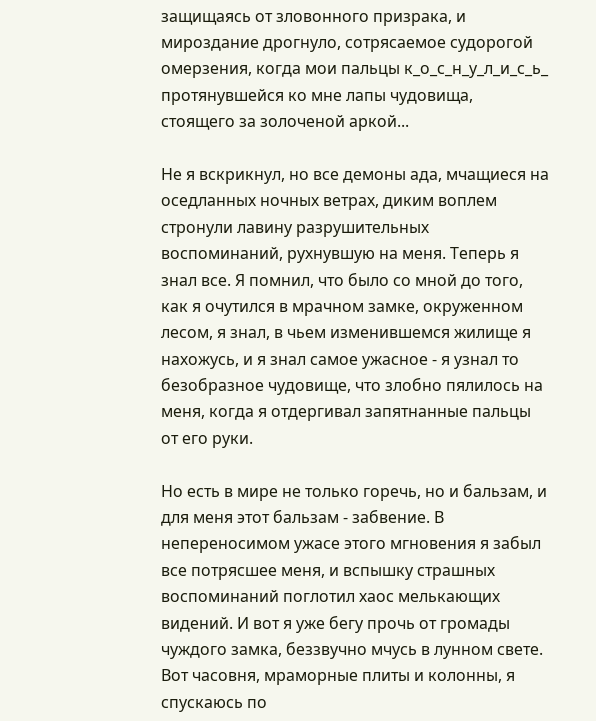защищаясь от зловонного призрака, и мироздание дрогнуло, сотрясаемое судорогой омерзения, когда мои пальцы к_о_с_н_у_л_и_с_ь_ протянувшейся ко мне лапы чудовища, стоящего за золоченой аркой...

Не я вскрикнул, но все демоны ада, мчащиеся на оседланных ночных ветрах, диким воплем стронули лавину разрушительных воспоминаний, рухнувшую на меня. Теперь я знал все. Я помнил, что было со мной до того, как я очутился в мрачном замке, окруженном лесом, я знал, в чьем изменившемся жилище я нахожусь, и я знал самое ужасное - я узнал то безобразное чудовище, что злобно пялилось на меня, когда я отдергивал запятнанные пальцы от его руки.

Но есть в мире не только горечь, но и бальзам, и для меня этот бальзам - забвение. В непереносимом ужасе этого мгновения я забыл все потрясшее меня, и вспышку страшных воспоминаний поглотил хаос мелькающих видений. И вот я уже бегу прочь от громады чуждого замка, беззвучно мчусь в лунном свете. Вот часовня, мраморные плиты и колонны, я спускаюсь по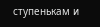ступенькам и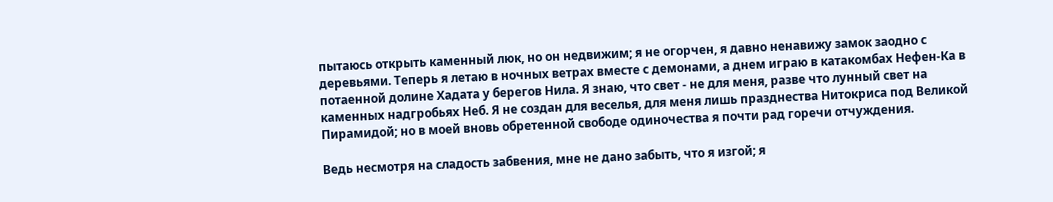пытаюсь открыть каменный люк, но он недвижим; я не огорчен, я давно ненавижу замок заодно с деревьями. Теперь я летаю в ночных ветрах вместе с демонами, а днем играю в катакомбах Нефен-Ка в потаенной долине Хадата у берегов Нила. Я знаю, что свет - не для меня, разве что лунный свет на каменных надгробьях Неб. Я не создан для веселья, для меня лишь празднества Нитокриса под Великой Пирамидой; но в моей вновь обретенной свободе одиночества я почти рад горечи отчуждения.

Ведь несмотря на сладость забвения, мне не дано забыть, что я изгой; я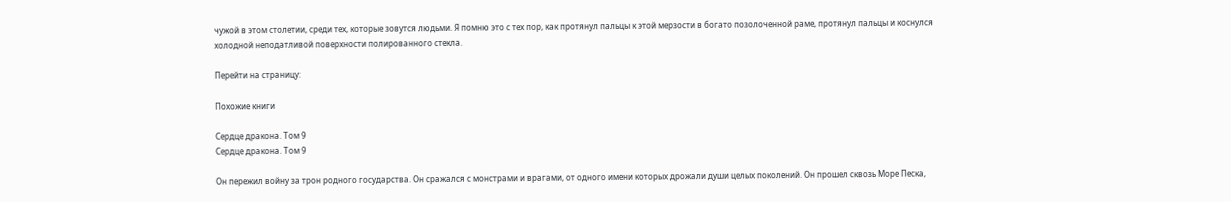чужой в этом столетии, среди тех, которые зовутся людьми. Я помню это с тех пор, как протянул пальцы к этой мерзости в богато позолоченной раме, протянул пальцы и коснулся холодной неподатливой поверхности полированного стекла.

Перейти на страницу:

Похожие книги

Сердце дракона. Том 9
Сердце дракона. Том 9

Он пережил войну за трон родного государства. Он сражался с монстрами и врагами, от одного имени которых дрожали души целых поколений. Он прошел сквозь Море Песка,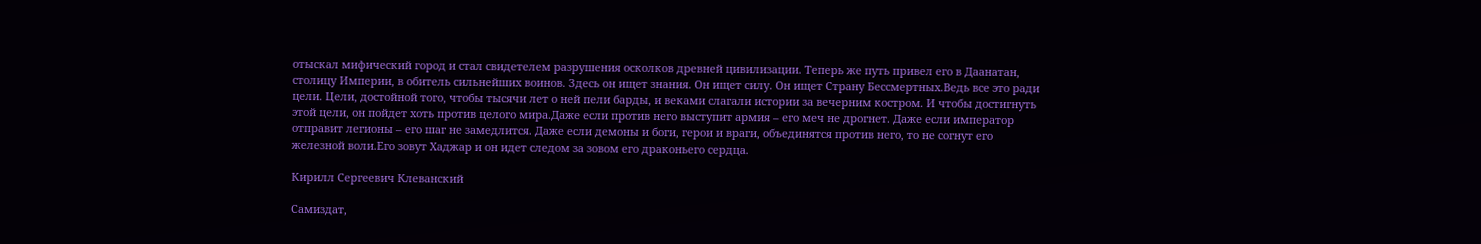отыскал мифический город и стал свидетелем разрушения осколков древней цивилизации. Теперь же путь привел его в Даанатан, столицу Империи, в обитель сильнейших воинов. Здесь он ищет знания. Он ищет силу. Он ищет Страну Бессмертных.Ведь все это ради цели. Цели, достойной того, чтобы тысячи лет о ней пели барды, и веками слагали истории за вечерним костром. И чтобы достигнуть этой цели, он пойдет хоть против целого мира.Даже если против него выступит армия – его меч не дрогнет. Даже если император отправит легионы – его шаг не замедлится. Даже если демоны и боги, герои и враги, объединятся против него, то не согнут его железной воли.Его зовут Хаджар и он идет следом за зовом его драконьего сердца.

Кирилл Сергеевич Клеванский

Самиздат,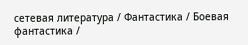сетевая литература / Фантастика / Боевая фантастика /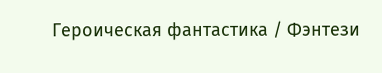Героическая фантастика / Фэнтези